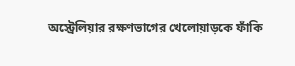অস্ট্রেলিয়ার রক্ষণভাগের খেলোয়াড়কে ফাঁকি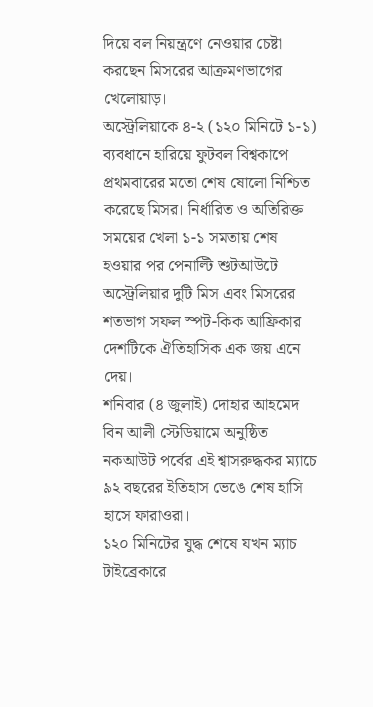দিয়ে বল নিয়ন্ত্রণে নেওয়ার চেষ্টা করছেন মিসরের আক্রমণভাগের খেলোয়াড়।
অস্ট্রেলিয়াকে ৪-২ (১২০ মিনিটে ১-১) ব্যবধানে হারিয়ে ফুটবল বিশ্বকাপে প্রথমবারের মতো শেষ ষোলো নিশ্চিত করেছে মিসর। নির্ধারিত ও অতিরিক্ত সময়ের খেলা ১-১ সমতায় শেষ হওয়ার পর পেনাল্টি শুটআউটে অস্ট্রেলিয়ার দুটি মিস এবং মিসরের শতভাগ সফল স্পট-কিক আফ্রিকার দেশটিকে ঐতিহাসিক এক জয় এনে দেয়।
শনিবার (৪ জুলাই) দোহার আহমেদ বিন আলী স্টেডিয়ামে অনুষ্ঠিত নকআউট পর্বের এই শ্বাসরুদ্ধকর ম্যাচে ৯২ বছরের ইতিহাস ভেঙে শেষ হাসি হাসে ফারাওরা।
১২০ মিনিটের যুদ্ধ শেষে যখন ম্যাচ টাইব্রেকারে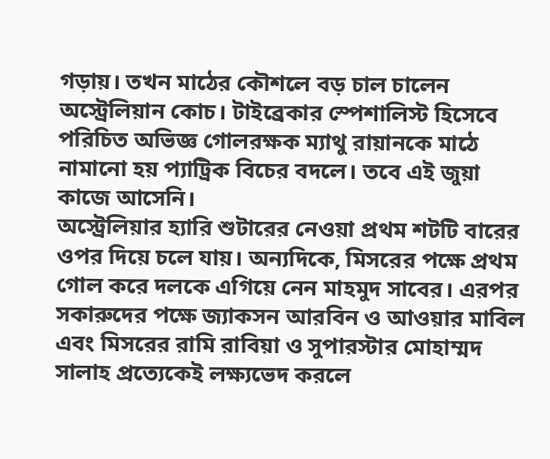গড়ায়। তখন মাঠের কৌশলে বড় চাল চালেন অস্ট্রেলিয়ান কোচ। টাইব্রেকার স্পেশালিস্ট হিসেবে পরিচিত অভিজ্ঞ গোলরক্ষক ম্যাথু রায়ানকে মাঠে নামানো হয় প্যাট্রিক বিচের বদলে। তবে এই জুয়া কাজে আসেনি।
অস্ট্রেলিয়ার হ্যারি শুটারের নেওয়া প্রথম শটটি বারের ওপর দিয়ে চলে যায়। অন্যদিকে, মিসরের পক্ষে প্রথম গোল করে দলকে এগিয়ে নেন মাহমুদ সাবের। এরপর সকারুদের পক্ষে জ্যাকসন আরবিন ও আওয়ার মাবিল এবং মিসরের রামি রাবিয়া ও সুপারস্টার মোহাম্মদ সালাহ প্রত্যেকেই লক্ষ্যভেদ করলে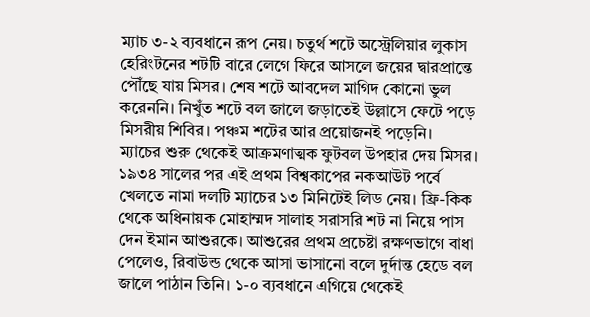ম্যাচ ৩-২ ব্যবধানে রূপ নেয়। চতুর্থ শটে অস্ট্রেলিয়ার লুকাস হেরিংটনের শটটি বারে লেগে ফিরে আসলে জয়ের দ্বারপ্রান্তে পৌঁছে যায় মিসর। শেষ শটে আবদেল মাগিদ কোনো ভুল করেননি। নিখুঁত শটে বল জালে জড়াতেই উল্লাসে ফেটে পড়ে মিসরীয় শিবির। পঞ্চম শটের আর প্রয়োজনই পড়েনি।
ম্যাচের শুরু থেকেই আক্রমণাত্মক ফুটবল উপহার দেয় মিসর। ১৯৩৪ সালের পর এই প্রথম বিশ্বকাপের নকআউট পর্বে খেলতে নামা দলটি ম্যাচের ১৩ মিনিটেই লিড নেয়। ফ্রি-কিক থেকে অধিনায়ক মোহাম্মদ সালাহ সরাসরি শট না নিয়ে পাস দেন ইমান আশুরকে। আশুরের প্রথম প্রচেষ্টা রক্ষণভাগে বাধা পেলেও, রিবাউন্ড থেকে আসা ভাসানো বলে দুর্দান্ত হেডে বল জালে পাঠান তিনি। ১-০ ব্যবধানে এগিয়ে থেকেই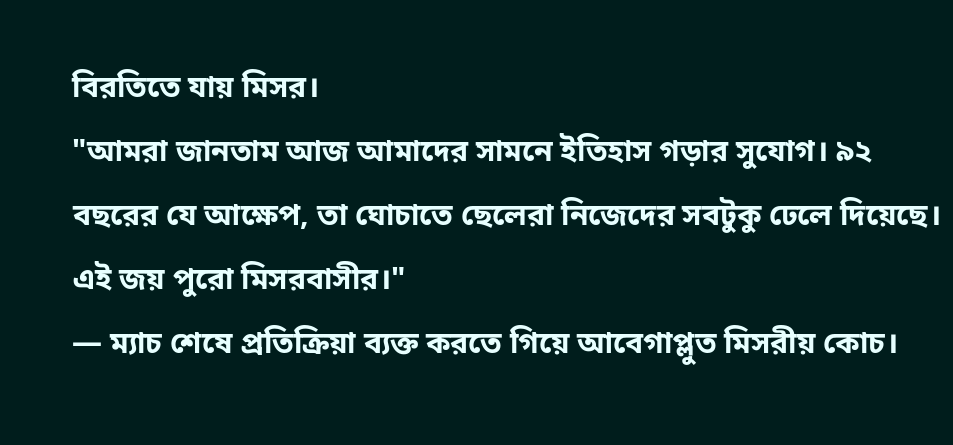বিরতিতে যায় মিসর।
"আমরা জানতাম আজ আমাদের সামনে ইতিহাস গড়ার সুযোগ। ৯২ বছরের যে আক্ষেপ, তা ঘোচাতে ছেলেরা নিজেদের সবটুকু ঢেলে দিয়েছে। এই জয় পুরো মিসরবাসীর।"
— ম্যাচ শেষে প্রতিক্রিয়া ব্যক্ত করতে গিয়ে আবেগাপ্লুত মিসরীয় কোচ।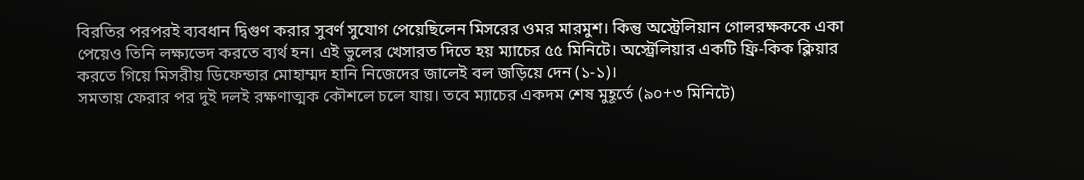বিরতির পরপরই ব্যবধান দ্বিগুণ করার সুবর্ণ সুযোগ পেয়েছিলেন মিসরের ওমর মারমুশ। কিন্তু অস্ট্রেলিয়ান গোলরক্ষককে একা পেয়েও তিনি লক্ষ্যভেদ করতে ব্যর্থ হন। এই ভুলের খেসারত দিতে হয় ম্যাচের ৫৫ মিনিটে। অস্ট্রেলিয়ার একটি ফ্রি-কিক ক্লিয়ার করতে গিয়ে মিসরীয় ডিফেন্ডার মোহাম্মদ হানি নিজেদের জালেই বল জড়িয়ে দেন (১-১)।
সমতায় ফেরার পর দুই দলই রক্ষণাত্মক কৌশলে চলে যায়। তবে ম্যাচের একদম শেষ মুহূর্তে (৯০+৩ মিনিটে)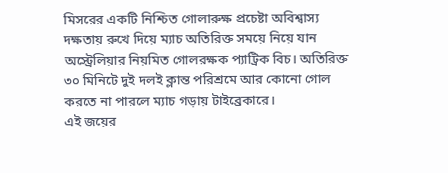মিসরের একটি নিশ্চিত গোলারুক্ষ প্রচেষ্টা অবিশ্বাস্য দক্ষতায় রুখে দিয়ে ম্যাচ অতিরিক্ত সময়ে নিয়ে যান অস্ট্রেলিয়ার নিয়মিত গোলরক্ষক প্যাট্রিক বিচ। অতিরিক্ত ৩০ মিনিটে দুই দলই ক্লান্ত পরিশ্রমে আর কোনো গোল করতে না পারলে ম্যাচ গড়ায় টাইব্রেকারে।
এই জয়ের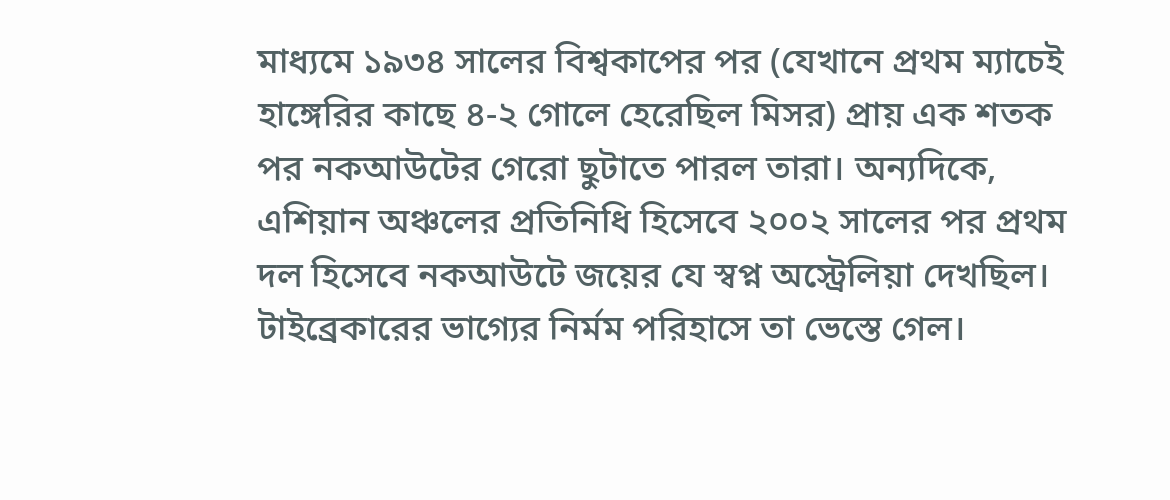মাধ্যমে ১৯৩৪ সালের বিশ্বকাপের পর (যেখানে প্রথম ম্যাচেই হাঙ্গেরির কাছে ৪-২ গোলে হেরেছিল মিসর) প্রায় এক শতক পর নকআউটের গেরো ছুটাতে পারল তারা। অন্যদিকে, এশিয়ান অঞ্চলের প্রতিনিধি হিসেবে ২০০২ সালের পর প্রথম দল হিসেবে নকআউটে জয়ের যে স্বপ্ন অস্ট্রেলিয়া দেখছিল। টাইব্রেকারের ভাগ্যের নির্মম পরিহাসে তা ভেস্তে গেল।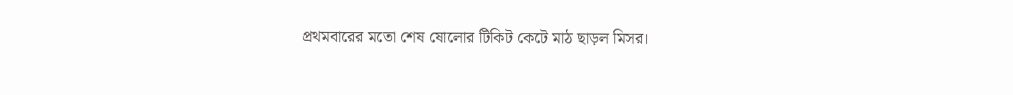প্রথমবারের মতো শেষ ষোলোর টিকিট কেটে মাঠ ছাড়ল মিসর।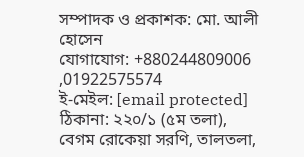সম্পাদক ও প্রকাশক: মো. আলী হোসেন
যোগাযোগ: +880244809006 ,01922575574
ই-মেইল: [email protected]
ঠিকানা: ২২০/১ (৫ম তলা), বেগম রোকেয়া সরণি, তালতলা,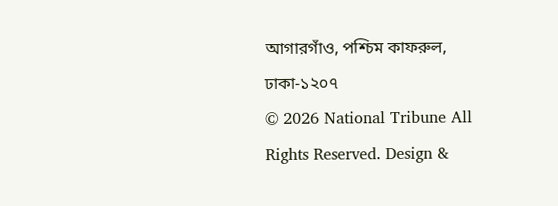আগারগাঁও, পশ্চিম কাফরুল, ঢাকা-১২০৭
© 2026 National Tribune All Rights Reserved. Design &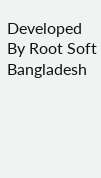Developed By Root Soft Bangladesh